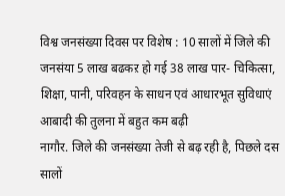विश्व जनसंख्या दिवस पर विशेष : 10 सालों में जिले की जनसंया 5 लाख बढकऱ हो गई 38 लाख पार- चिकित्सा, शिक्षा, पानी, परिवहन के साधन एवं आधारभूत सुविधाएं आबादी की तुलना में बहुत कम बढ़ी
नागौर. जिले की जनसंख्या तेजी से बढ़ रही है, पिछले दस सालों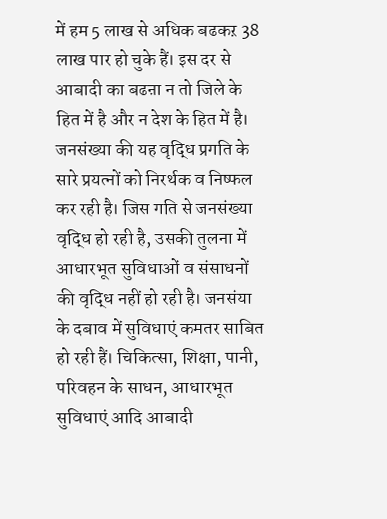में हम 5 लाख से अधिक बढकऱ 38 लाख पार हो चुके हैं। इस दर से आबादी का बढऩा न तो जिले के हित में है और न देश के हित में है। जनसंख्या की यह वृद्धि प्रगति के सारे प्रयत्नों को निरर्थक व निष्फल कर रही है। जिस गति से जनसंख्या वृद्धि हो रही है, उसकी तुलना में आधारभूत सुविधाओं व संसाधनों की वृद्धि नहीं हो रही है। जनसंया के दबाव में सुविधाएं कमतर साबित हो रही हैं। चिकित्सा, शिक्षा, पानी, परिवहन के साधन, आधारभूत सुविधाएं आदि आबादी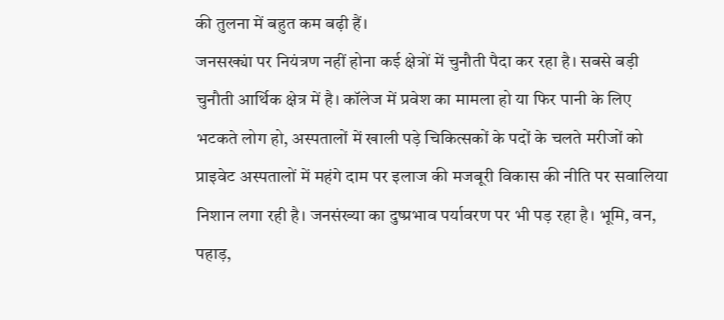की तुलना में बहुत कम बढ़ी हैं।
जनसख्ंया पर नियंत्रण नहीं होना कई क्षेत्रों में चुनौती पैदा कर रहा है। सबसे बड़ी चुनौती आर्थिक क्षेत्र में है। कॉलेज में प्रवेश का मामला हो या फिर पानी के लिए भटकते लोग हो, अस्पतालों में खाली पड़े चिकित्सकों के पदों के चलते मरीजों को प्राइवेट अस्पतालों में महंगे दाम पर इलाज की मजबूरी विकास की नीति पर सवालिया निशान लगा रही है। जनसंख्या का दुष्प्रभाव पर्यावरण पर भी पड़ रहा है। भूमि, वन, पहाड़,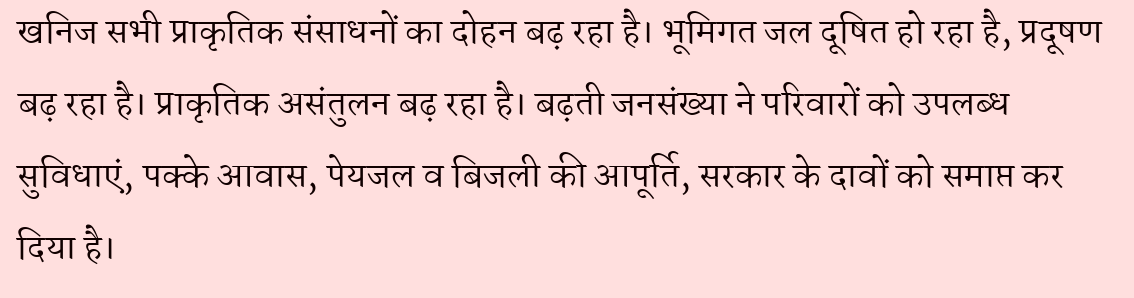खनिज सभी प्राकृतिक संसाधनों का दोहन बढ़ रहा है। भूमिगत जल दूषित हो रहा है, प्रदूषण बढ़ रहा है। प्राकृतिक असंतुलन बढ़ रहा है। बढ़ती जनसंख्या ने परिवारों को उपलब्ध सुविधाएं, पक्के आवास, पेयजल व बिजली की आपूर्ति, सरकार के दावों को समाप्त कर दिया है।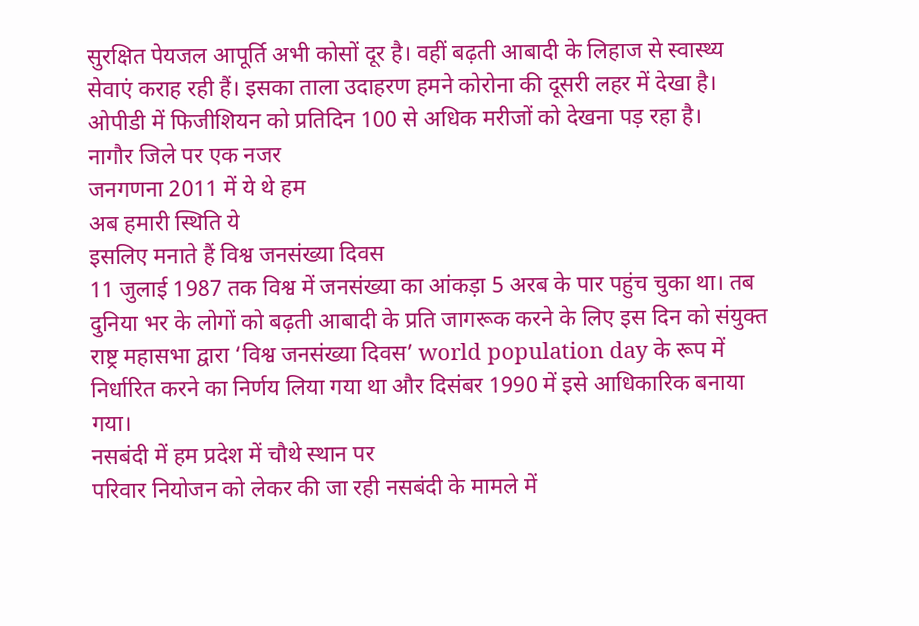सुरक्षित पेयजल आपूर्ति अभी कोसों दूर है। वहीं बढ़ती आबादी के लिहाज से स्वास्थ्य सेवाएं कराह रही हैं। इसका ताला उदाहरण हमने कोरोना की दूसरी लहर में देखा है। ओपीडी में फिजीशियन को प्रतिदिन 100 से अधिक मरीजों को देखना पड़ रहा है।
नागौर जिले पर एक नजर
जनगणना 2011 में ये थे हम
अब हमारी स्थिति ये
इसलिए मनाते हैं विश्व जनसंख्या दिवस
11 जुलाई 1987 तक विश्व में जनसंख्या का आंकड़ा 5 अरब के पार पहुंच चुका था। तब दुनिया भर के लोगों को बढ़ती आबादी के प्रति जागरूक करने के लिए इस दिन को संयुक्त राष्ट्र महासभा द्वारा ‘विश्व जनसंख्या दिवस’ world population day के रूप में निर्धारित करने का निर्णय लिया गया था और दिसंबर 1990 में इसे आधिकारिक बनाया गया।
नसबंदी में हम प्रदेश में चौथे स्थान पर
परिवार नियोजन को लेकर की जा रही नसबंदी के मामले में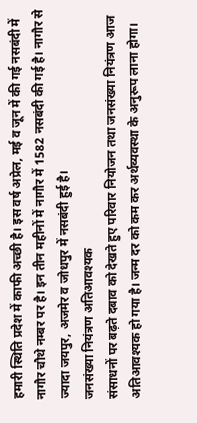हमारी स्थिति प्रदेश में काफी अच्छी है। इस वर्ष अप्रेल, मई व जून में की गई नसबंदी में नागौर चौथे नम्बर पर है। इन तीन महीनों में नागौर में 1582 नसबंदी की गई है। नागौर से ज्यादा जयपुर, अजमेर व जोधपुर में नसबंदी हुई है।
जनसंख्या नियंत्रण अतिआवश्यक
संसाधनों पर बढ़ते दबाव को देखते हुए परिवार नियोजन तथा जनसंख्या नियंत्रण आज अतिआवश्यक हो गया है। जन्म दर को कम कर अर्थव्यवस्था के अनुरूप लाना होगा।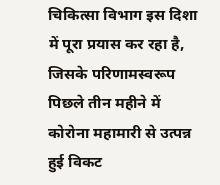चिकित्सा विभाग इस दिशा में पूरा प्रयास कर रहा है, जिसके परिणामस्वरूप पिछले तीन महीने में कोरोना महामारी से उत्पन्न हुई विकट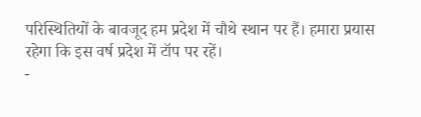परिस्थितियों के बावजूद हम प्रदेश में चौथे स्थान पर हैं। हमारा प्रयास रहेगा कि इस वर्ष प्रदेश में टॉप पर रहें।
-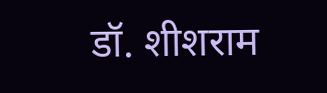डॉ. शीशराम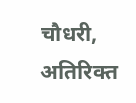चौधरी, अतिरिक्त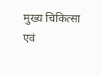मुख्य चिकित्सा एवं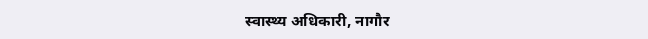स्वास्थ्य अधिकारी, नागौर